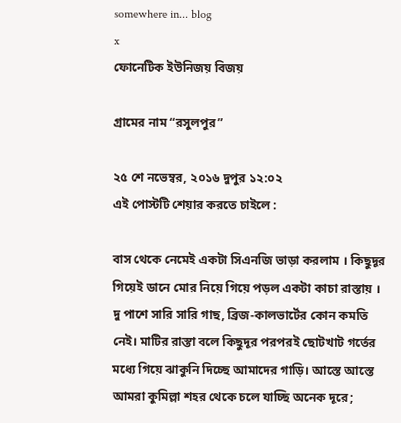somewhere in... blog
x
ফোনেটিক ইউনিজয় বিজয়

গ্রামের নাম “রসুলপুর”

২৫ শে নভেম্বর, ২০১৬ দুপুর ১২:০২
এই পোস্টটি শেয়ার করতে চাইলে :

বাস থেকে নেমেই একটা সিএনজি ভাড়া করলাম । কিছুদূর গিয়েই ডানে মোর নিয়ে গিয়ে পড়ল একটা কাচা রাস্তায় । দু পাশে সারি সারি গাছ, ব্রিজ-কালভার্টের কোন কমতি নেই। মাটির রাস্তা বলে কিছুদূর পরপরই ছোটখাট গর্তের মধ্যে গিয়ে ঝাকুনি দিচ্ছে আমাদের গাড়ি। আস্তে আস্তে আমরা কুমিল্লা শহর থেকে চলে যাচ্ছি অনেক দূরে;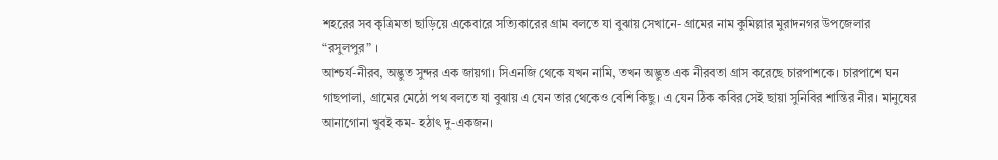শহরের সব কৃত্রিমতা ছাড়িয়ে একেবারে সত্যিকারের গ্রাম বলতে যা বুঝায় সেখানে- গ্রামের নাম কুমিল্লার মুরাদনগর উপজেলার “রসুলপুর” ।
আশ্চর্য-নীরব, অদ্ভুত সুন্দর এক জায়গা। সিএনজি থেকে যখন নামি, তখন অদ্ভুত এক নীরবতা গ্রাস করেছে চারপাশকে। চারপাশে ঘন গাছপালা, গ্রামের মেঠো পথ বলতে যা বুঝায় এ যেন তার থেকেও বেশি কিছু। এ যেন ঠিক কবির সেই ছায়া সুনিবির শান্তির নীর। মানুষের আনাগোনা খুবই কম- হঠাৎ দু-একজন।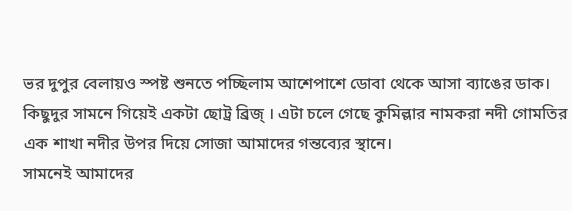ভর দুপুর বেলায়ও স্পষ্ট শুনতে পচ্ছিলাম আশেপাশে ডোবা থেকে আসা ব্যাঙের ডাক।
কিছুদুর সামনে গিয়েই একটা ছোট্র ব্রিজ্ । এটা চলে গেছে কুমিল্লার নামকরা নদী গোমতির এক শাখা নদীর উপর দিয়ে সোজা আমাদের গন্তব্যের স্থানে।
সামনেই আমাদের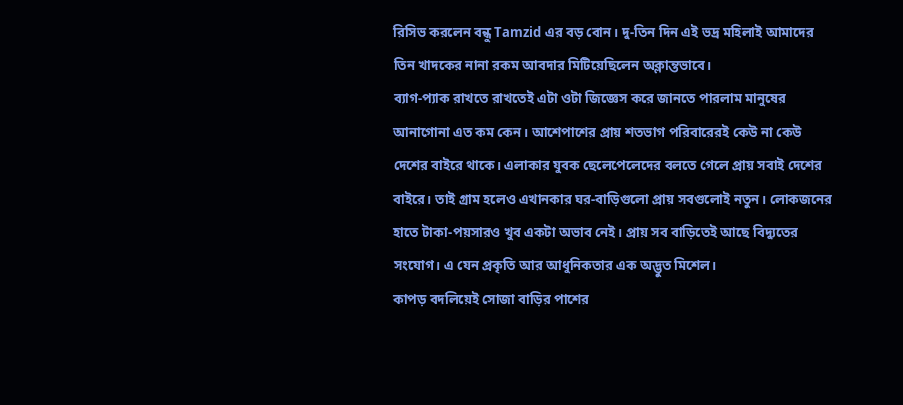রিসিভ করলেন বন্ধু Tamzid এর বড় বোন। দু-তিন দিন এই ভদ্র মহিলাই আমাদের তিন খাদকের নানা রকম আবদার মিটিয়েছিলেন অক্লান্তভাবে।
ব্যাগ-প্যাক রাখতে রাখতেই এটা ওটা জিজ্ঞেস করে জানতে পারলাম মানুষের আনাগোনা এত কম কেন। আশেপাশের প্রায় শতভাগ পরিবারেরই কেউ না কেউ দেশের বাইরে থাকে। এলাকার যুবক ছেলেপেলেদের বলতে গেলে প্রায় সবাই দেশের বাইরে। তাই গ্রাম হলেও এখানকার ঘর-বাড়িগুলো প্রায় সবগুলোই নতুন। লোকজনের হাতে টাকা-পয়সারও খুব একটা অভাব নেই। প্রায় সব বাড়িতেই আছে বিদ্যুতের সংযোগ। এ যেন প্রকৃতি আর আধুনিকতার এক অদ্ভুত মিশেল।
কাপড় বদলিয়েই সোজা বাড়ির পাশের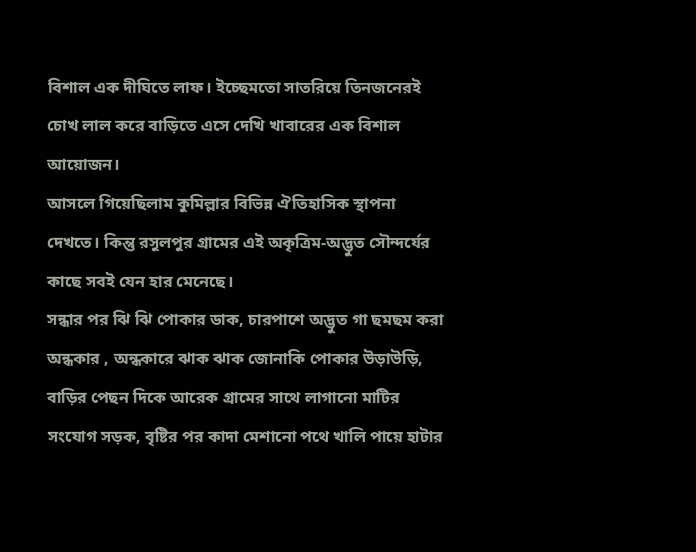বিশাল এক দীঘিতে লাফ। ইচ্ছেমতো সাতরিয়ে তিনজনেরই চোখ লাল করে বাড়িতে এসে দেখি খাবারের এক বিশাল আয়োজন।
আসলে গিয়েছিলাম কুমিল্লার বিভিন্ন ঐতিহাসিক স্থাপনা দেখতে। কিন্তু রসুলপুর গ্রামের এই অকৃত্রিম-অদ্ভুত সৌন্দর্যের কাছে সবই যেন হার মেনেছে।
সন্ধার পর ঝি ঝি পোকার ডাক, চারপাশে অদ্ভুত গা ছমছম করা অন্ধকার , অন্ধকারে ঝাক ঝাক জোনাকি পোকার উড়াউড়ি, বাড়ির পেছন দিকে আরেক গ্রামের সাথে লাগানো মাটির সংযোগ সড়ক, বৃষ্টির পর কাদা মেশানো পথে খালি পায়ে হাটার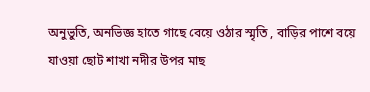অনুভুতি, অনভিজ্ঞ হাতে গাছে বেয়ে ওঠার স্মৃতি , বাড়ির পাশে বয়ে যাওয়া ছোট শাখা নদীর উপর মাছ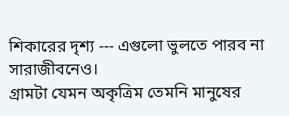শিকারের দৃশ্য --- এগুলো ভুলতে পারব না সারাজীবনেও।
গ্রামটা যেমন অকৃত্রিম তেমনি মানুষের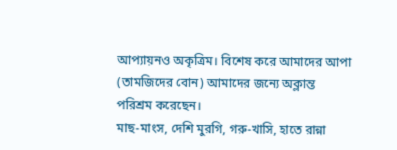আপ্যায়নও অকৃত্রিম। বিশেষ করে আমাদের আপা (তামজিদের বোন) আমাদের জন্যে অক্লান্ত পরিশ্রম করেছেন।
মাছ-মাংস, দেশি মুরগি, গরু-খাসি, হাতে রান্না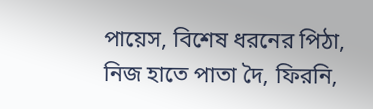পায়েস, বিশেষ ধরনের পিঠা, নিজ হাতে পাতা দৈ, ফিরনি,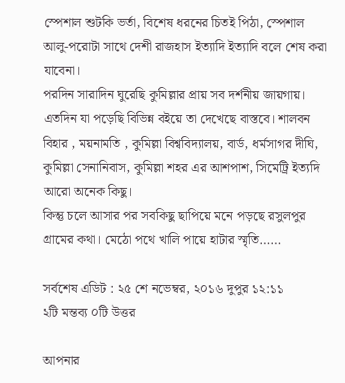স্পেশাল শুটকি ভর্তা, বিশেষ ধরনের চিতই পিঠা, স্পেশাল আলু-পরোটা সাথে দেশী রাজহাস ইত্যাদি ইত্যাদি বলে শেষ করা যাবেনা।
পরদিন সারাদিন ঘুরেছি কুমিল্লার প্রায় সব দর্শনীয় জায়গায়। এতদিন যা পড়েছি বিভিন্ন বইয়ে তা দেখেছে বাস্তবে। শালবন বিহার , ময়নামতি , কুমিল্লা বিশ্ববিদ্যালয়, বার্ড, ধর্মসাগর দীঘি, কুমিল্লা সেনানিবাস, কুমিল্লা শহর এর আশপাশ, সিমেট্রি ইত্যদি আরো অনেক কিছু।
কিন্তু চলে আসার পর সবকিছু ছাপিয়ে মনে পড়ছে রসুলপুর গ্রামের কথা। মেঠো পথে খালি পায়ে হাটার স্মৃতি……

সর্বশেষ এডিট : ২৫ শে নভেম্বর, ২০১৬ দুপুর ১২:১১
২টি মন্তব্য ০টি উত্তর

আপনার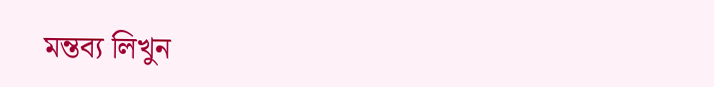মন্তব্য লিখুন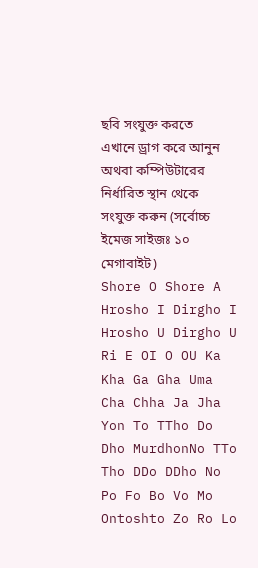ছবি সংযুক্ত করতে এখানে ড্রাগ করে আনুন অথবা কম্পিউটারের নির্ধারিত স্থান থেকে সংযুক্ত করুন (সর্বোচ্চ ইমেজ সাইজঃ ১০ মেগাবাইট)
Shore O Shore A Hrosho I Dirgho I Hrosho U Dirgho U Ri E OI O OU Ka Kha Ga Gha Uma Cha Chha Ja Jha Yon To TTho Do Dho MurdhonNo TTo Tho DDo DDho No Po Fo Bo Vo Mo Ontoshto Zo Ro Lo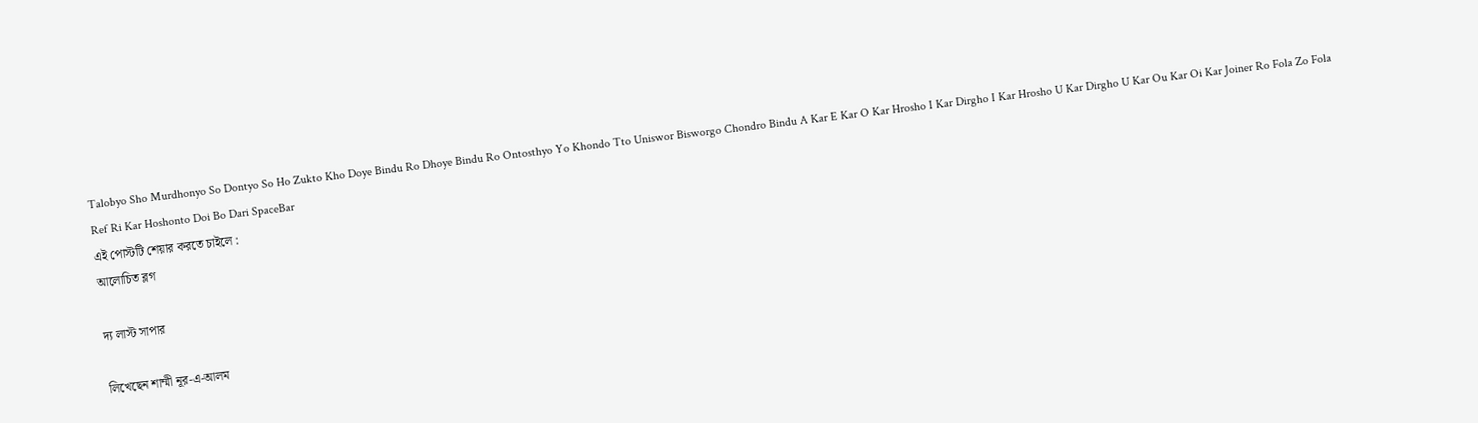Talobyo Sho Murdhonyo So Dontyo So Ho Zukto Kho Doye Bindu Ro Dhoye Bindu Ro Ontosthyo Yo Khondo Tto Uniswor Bisworgo Chondro Bindu A Kar E Kar O Kar Hrosho I Kar Dirgho I Kar Hrosho U Kar Dirgho U Kar Ou Kar Oi Kar Joiner Ro Fola Zo Fola Ref Ri Kar Hoshonto Doi Bo Dari SpaceBar
এই পোস্টটি শেয়ার করতে চাইলে :
আলোচিত ব্লগ

দ্য লাস্ট সাপার

লিখেছেন শাম্মী নূর-এ-আলম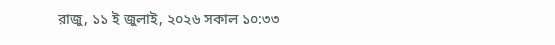রাজু, ১১ ই জুলাই, ২০২৬ সকাল ১০:৩৩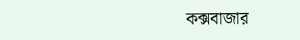কক্সবাজার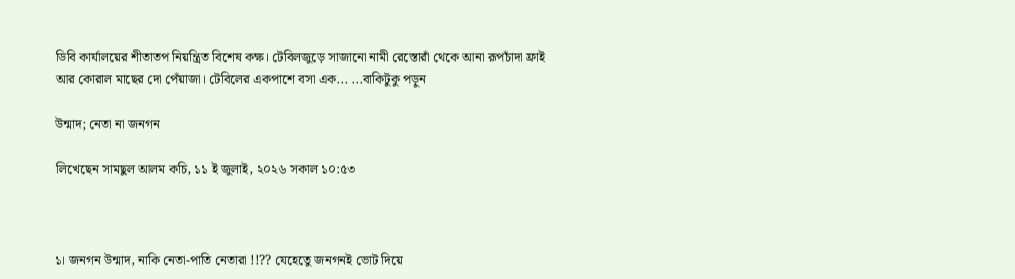ডিবি কার্যালয়ের শীতাতপ নিয়ন্ত্রিত বিশেষ কক্ষ। টেবিলজুড়ে সাজানো নামী রেস্তোরাঁ থেকে আনা রূপচাঁদা ফ্রাই আর কোরাল মাছের দো পেঁয়াজা। টেবিলের একপাশে বসা এক... ...বাকিটুকু পড়ুন

উন্মাদ; নেতা না জনগন

লিখেছেন সামছুল আলম কচি, ১১ ই জুলাই, ২০২৬ সকাল ১০:৫৩



১। জনগন উন্মাদ, নাকি নেতা-পাতি নেতারা !!?? যেহেতেু জনগনই ভোট দিয়ে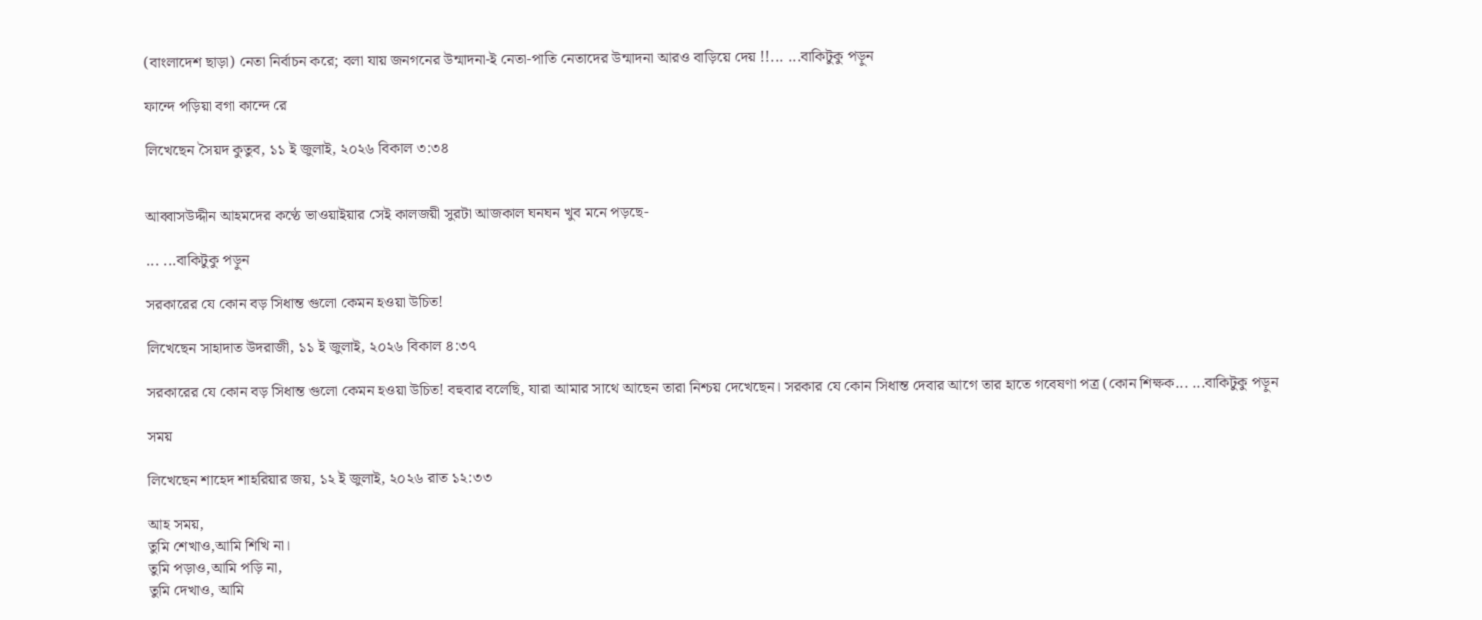(বাংলাদেশ ছাড়া) নেতা নির্বাচন করে; বলা যায় জনগনের উন্মাদনা-ই নেতা-পাতি নেতাদের উন্মাদনা আরও বাড়িয়ে দেয় !!... ...বাকিটুকু পড়ুন

ফান্দে পড়িয়া বগা কান্দে রে

লিখেছেন সৈয়দ কুতুব, ১১ ই জুলাই, ২০২৬ বিকাল ৩:৩৪


আব্বাসউদ্দীন আহমদের কণ্ঠে ভাওয়াইয়ার সেই কালজয়ী সুরটা আজকাল ঘনঘন খুব মনে পড়ছে-

... ...বাকিটুকু পড়ুন

সরকারের যে কোন বড় সিধান্ত গুলো কেমন হওয়া উচিত!

লিখেছেন সাহাদাত উদরাজী, ১১ ই জুলাই, ২০২৬ বিকাল ৪:৩৭

সরকারের যে কোন বড় সিধান্ত গুলো কেমন হওয়া উচিত! বহুবার বলেছি, যারা আমার সাথে আছেন তারা নিশ্চয় দেখেছেন। সরকার যে কোন সিধান্ত দেবার আগে তার হাতে গবেষণা পত্র (কোন শিক্ষক... ...বাকিটুকু পড়ুন

সময়

লিখেছেন শাহেদ শাহরিয়ার জয়, ১২ ই জুলাই, ২০২৬ রাত ১২:৩৩

আহ সময়,
তুমি শেখাও,আমি শিখি না।
তুমি পড়াও,আমি পড়ি না,
তুমি দেখাও, আমি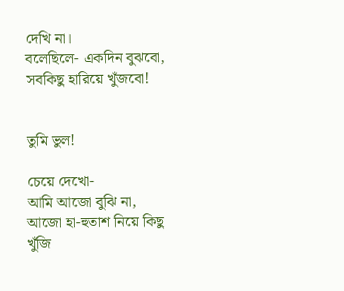দেখি না।
বলেছিলে- একদিন বুঝবো,
সবকিছু হারিয়ে খুঁজবো!


তুমি ভুল!

চেয়ে দেখো-
আমি আজো বুঝি না,
আজো হা-হুতাশ নিয়ে কিছু খুঁজি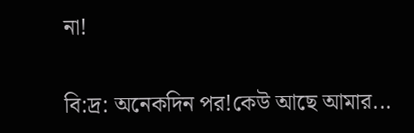না!

বি:দ্র: অনেকদিন পর!কেউ আছে আমার...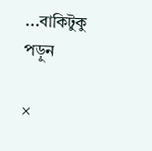...বাকিটুকু পড়ুন

×